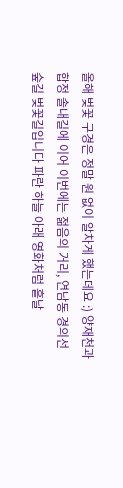올해 벚꽃 구경은 정말 원 없이 알차게 했는데요 :) 양재천과 합정 솔내길에 이어 이번에는 젊음의 거리, 연남동 경의선숲길 벚꽃길입니다 파란 하늘 아래 영화처럼 흩날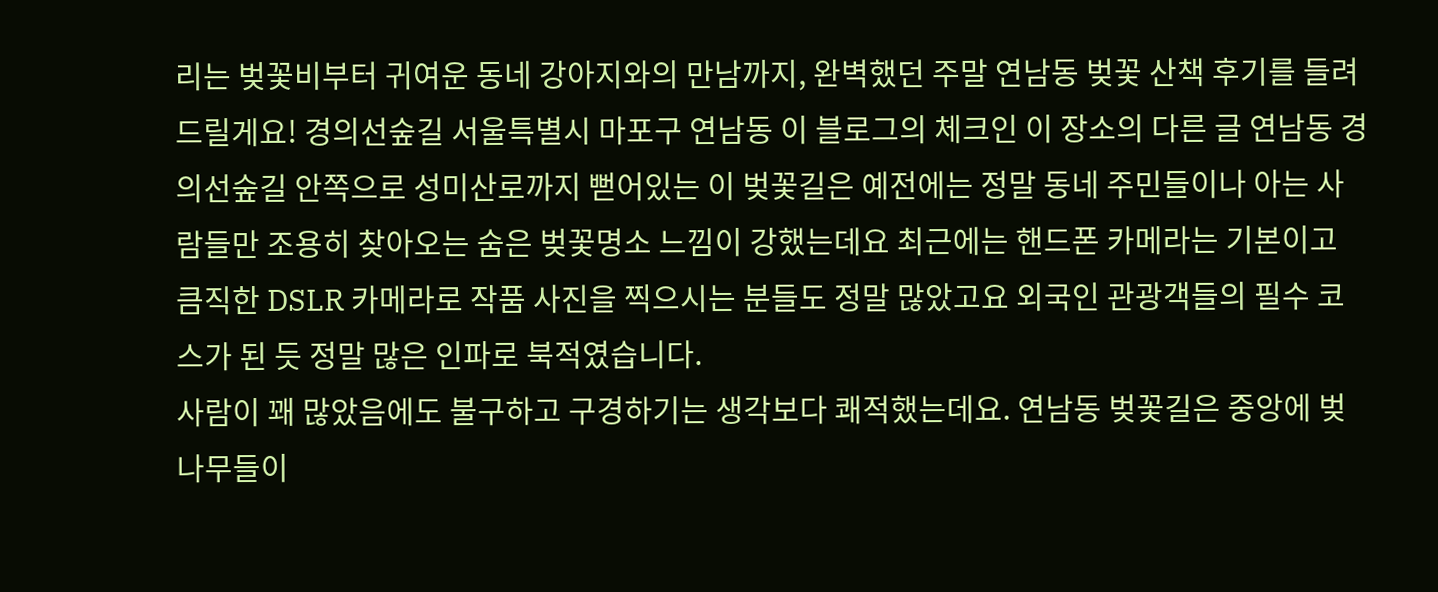리는 벚꽃비부터 귀여운 동네 강아지와의 만남까지, 완벽했던 주말 연남동 벚꽃 산책 후기를 들려드릴게요! 경의선숲길 서울특별시 마포구 연남동 이 블로그의 체크인 이 장소의 다른 글 연남동 경의선숲길 안쪽으로 성미산로까지 뻗어있는 이 벚꽃길은 예전에는 정말 동네 주민들이나 아는 사람들만 조용히 찾아오는 숨은 벚꽃명소 느낌이 강했는데요 최근에는 핸드폰 카메라는 기본이고 큼직한 DSLR 카메라로 작품 사진을 찍으시는 분들도 정말 많았고요 외국인 관광객들의 필수 코스가 된 듯 정말 많은 인파로 북적였습니다.
사람이 꽤 많았음에도 불구하고 구경하기는 생각보다 쾌적했는데요. 연남동 벚꽃길은 중앙에 벚나무들이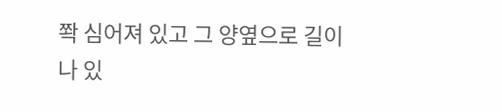쫙 심어져 있고 그 양옆으로 길이 나 있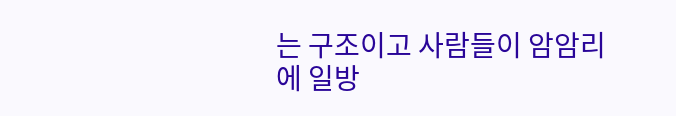는 구조이고 사람들이 암암리에 일방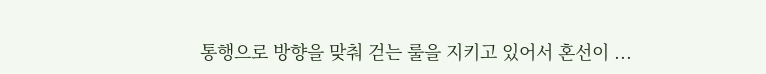통행으로 방향을 맞춰 걷는 룰을 지키고 있어서 혼선이 ...